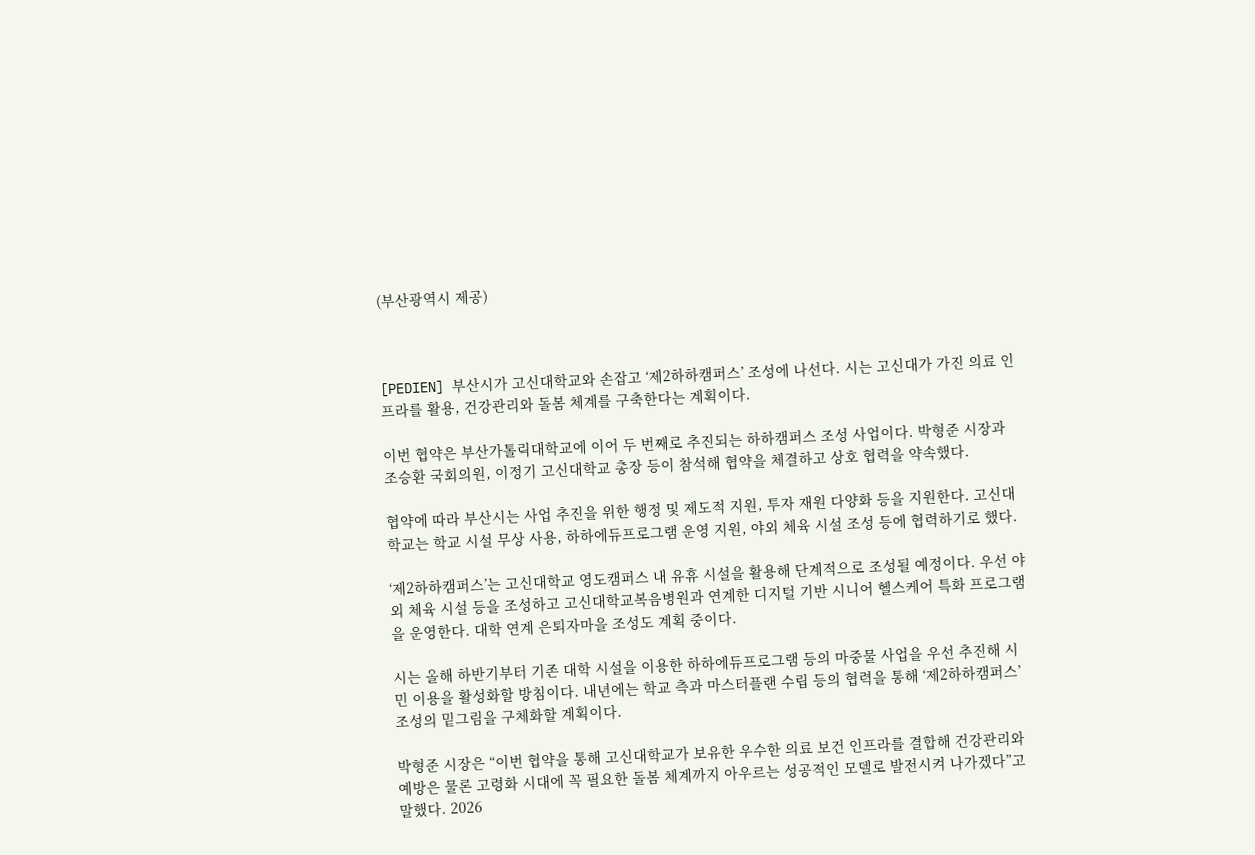(부산광역시 제공)



[PEDIEN] 부산시가 고신대학교와 손잡고 ‘제2하하캠퍼스’ 조성에 나선다. 시는 고신대가 가진 의료 인프라를 활용, 건강관리와 돌봄 체계를 구축한다는 계획이다.

이번 협약은 부산가톨릭대학교에 이어 두 번째로 추진되는 하하캠퍼스 조성 사업이다. 박형준 시장과 조승환 국회의원, 이정기 고신대학교 총장 등이 참석해 협약을 체결하고 상호 협력을 약속했다.

협약에 따라 부산시는 사업 추진을 위한 행정 및 제도적 지원, 투자 재원 다양화 등을 지원한다. 고신대학교는 학교 시설 무상 사용, 하하에듀프로그램 운영 지원, 야외 체육 시설 조성 등에 협력하기로 했다.

‘제2하하캠퍼스’는 고신대학교 영도캠퍼스 내 유휴 시설을 활용해 단계적으로 조성될 예정이다. 우선 야외 체육 시설 등을 조성하고 고신대학교복음병원과 연계한 디지털 기반 시니어 헬스케어 특화 프로그램을 운영한다. 대학 연계 은퇴자마을 조성도 계획 중이다.

시는 올해 하반기부터 기존 대학 시설을 이용한 하하에듀프로그램 등의 마중물 사업을 우선 추진해 시민 이용을 활성화할 방침이다. 내년에는 학교 측과 마스터플랜 수립 등의 협력을 통해 ‘제2하하캠퍼스’ 조성의 밑그림을 구체화할 계획이다.

박형준 시장은 “이번 협약을 통해 고신대학교가 보유한 우수한 의료 보건 인프라를 결합해 건강관리와 예방은 물론 고령화 시대에 꼭 필요한 돌봄 체계까지 아우르는 성공적인 모델로 발전시켜 나가겠다”고 말했다. 2026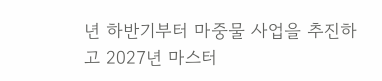년 하반기부터 마중물 사업을 추진하고 2027년 마스터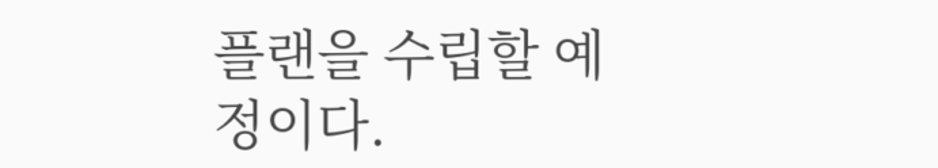플랜을 수립할 예정이다.